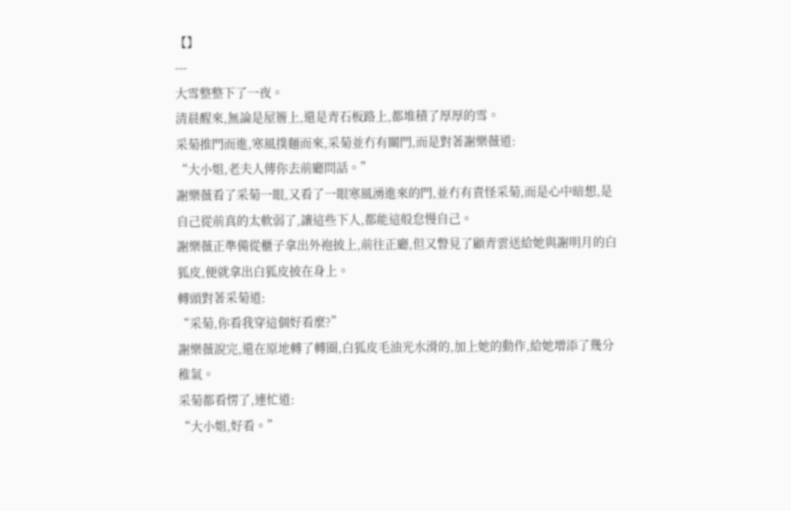【】
---
大雪整整下了一夜。
清晨醒來,無論是屋簷上,還是青石板路上,都堆積了厚厚的雪。
采菊推門而進,寒風撲麵而來,采菊並冇有關門,而是對著謝樂薇道:
“大小姐,老夫人傳你去前廳問話。”
謝樂薇看了采菊一眼,又看了一眼寒風湧進來的門,並冇有責怪采菊,而是心中暗想,是自己從前真的太軟弱了,讓這些下人,都能這般怠慢自己。
謝樂薇正準備從櫃子拿出外袍披上,前往正廳,但又瞥見了顧青雲送給她與謝明月的白狐皮,便就拿出白狐皮披在身上。
轉頭對著采菊道:
“采菊,你看我穿這個好看麼?”
謝樂薇說完,還在原地轉了轉圈,白狐皮毛油光水滑的,加上她的動作,給她增添了幾分稚氣。
采菊都看愣了,連忙道:
“大小姐,好看。”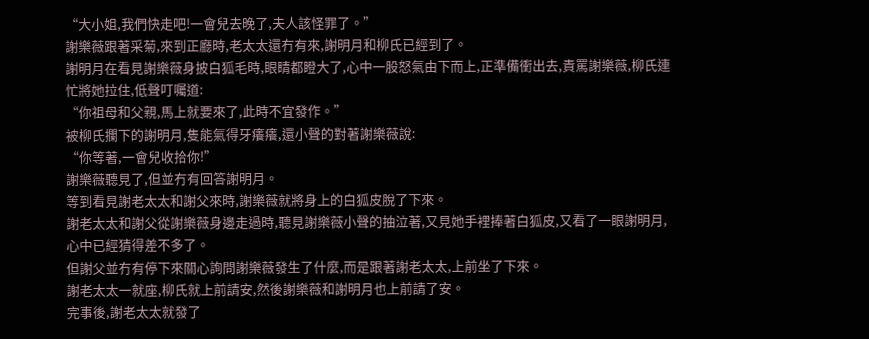“大小姐,我們快走吧!一會兒去晚了,夫人該怪罪了。”
謝樂薇跟著采菊,來到正廳時,老太太還冇有來,謝明月和柳氏已經到了。
謝明月在看見謝樂薇身披白狐毛時,眼睛都瞪大了,心中一股怒氣由下而上,正準備衝出去,責罵謝樂薇,柳氏連忙將她拉住,低聲叮囑道:
“你祖母和父親,馬上就要來了,此時不宜發作。”
被柳氏攔下的謝明月,隻能氣得牙癢癢,還小聲的對著謝樂薇說:
“你等著,一會兒收拾你!”
謝樂薇聽見了,但並冇有回答謝明月。
等到看見謝老太太和謝父來時,謝樂薇就將身上的白狐皮脫了下來。
謝老太太和謝父從謝樂薇身邊走過時,聽見謝樂薇小聲的抽泣著,又見她手裡捧著白狐皮,又看了一眼謝明月,心中已經猜得差不多了。
但謝父並冇有停下來關心詢問謝樂薇發生了什麼,而是跟著謝老太太,上前坐了下來。
謝老太太一就座,柳氏就上前請安,然後謝樂薇和謝明月也上前請了安。
完事後,謝老太太就發了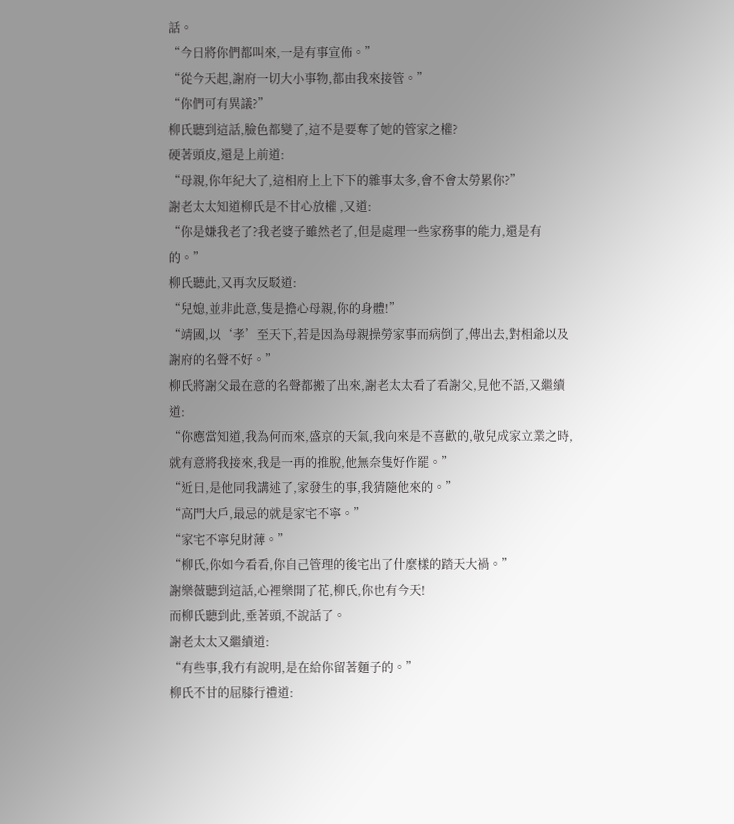話。
“今日將你們都叫來,一是有事宣佈。”
“從今天起,謝府一切大小事物,都由我來接管。”
“你們可有異議?”
柳氏聽到這話,臉色都變了,這不是要奪了她的管家之權?
硬著頭皮,還是上前道:
“母親,你年紀大了,這相府上上下下的雜事太多,會不會太勞累你?”
謝老太太知道柳氏是不甘心放權 ,又道:
“你是嫌我老了?我老婆子雖然老了,但是處理一些家務事的能力,還是有的。”
柳氏聽此,又再次反駁道:
“兒媳,並非此意,隻是擔心母親,你的身體!”
“靖國,以‘孝’至天下,若是因為母親操勞家事而病倒了,傳出去,對相爺以及謝府的名聲不好。”
柳氏將謝父最在意的名聲都搬了出來,謝老太太看了看謝父,見他不語,又繼續道:
“你應當知道,我為何而來,盛京的天氣,我向來是不喜歡的,敬兒成家立業之時,就有意將我接來,我是一再的推脫,他無奈隻好作罷。”
“近日,是他同我講述了,家發生的事,我猜隨他來的。”
“高門大戶,最忌的就是家宅不寧。”
“家宅不寧兒財薄。”
“柳氏,你如今看看,你自己管理的後宅出了什麼樣的踏天大禍。”
謝樂薇聽到這話,心裡樂開了花,柳氏,你也有今天!
而柳氏聽到此,垂著頭,不說話了。
謝老太太又繼續道:
“有些事,我冇有說明,是在給你留著麵子的。”
柳氏不甘的屈膝行禮道: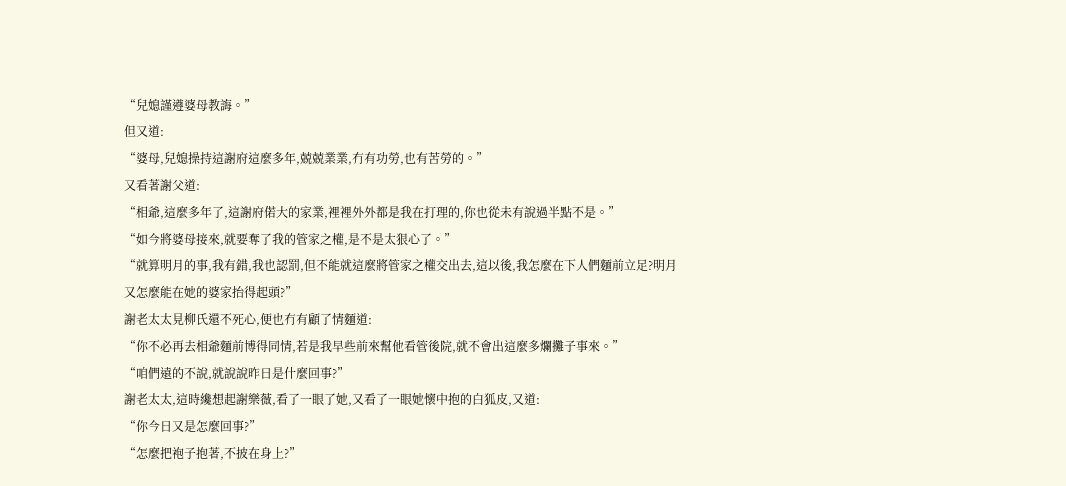“兒媳謹遵婆母教誨。”
但又道:
“婆母,兒媳操持這謝府這麼多年,兢兢業業,冇有功勞,也有苦勞的。”
又看著謝父道:
“相爺,這麼多年了,這謝府偌大的家業,裡裡外外都是我在打理的,你也從未有說過半點不是。”
“如今將婆母接來,就要奪了我的管家之權,是不是太狠心了。”
“就算明月的事,我有錯,我也認罰,但不能就這麼將管家之權交出去,這以後,我怎麼在下人們麵前立足?明月又怎麼能在她的婆家抬得起頭?”
謝老太太見柳氏還不死心,便也冇有顧了情麵道:
“你不必再去相爺麵前博得同情,若是我早些前來幫他看管後院,就不會出這麼多爛攤子事來。”
“咱們遠的不說,就說說昨日是什麼回事?”
謝老太太,這時纔想起謝樂薇,看了一眼了她,又看了一眼她懷中抱的白狐皮,又道:
“你今日又是怎麼回事?”
“怎麼把袍子抱著,不披在身上?”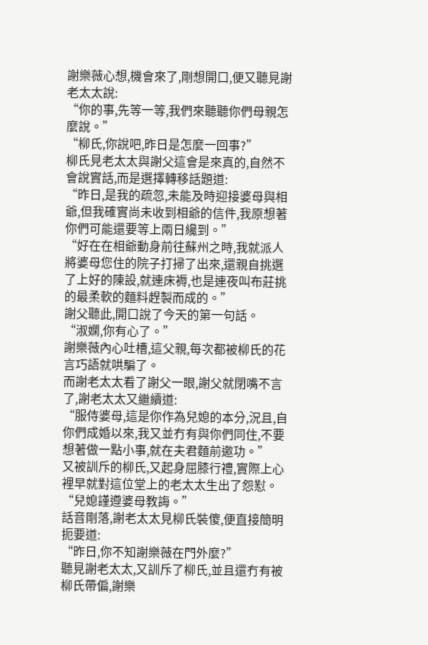謝樂薇心想,機會來了,剛想開口,便又聽見謝老太太說:
“你的事,先等一等,我們來聽聽你們母親怎麼說。”
“柳氏,你說吧,昨日是怎麼一回事?”
柳氏見老太太與謝父這會是來真的,自然不會說實話,而是選擇轉移話題道:
“昨日,是我的疏忽,未能及時迎接婆母與相爺,但我確實尚未收到相爺的信件,我原想著你們可能還要等上兩日纔到。”
“好在在相爺動身前往蘇州之時,我就派人將婆母您住的院子打掃了出來,還親自挑選了上好的陳設,就連床褥,也是連夜叫布莊挑的最柔軟的麵料趕製而成的。”
謝父聽此,開口說了今天的第一句話。
“淑嫻,你有心了。”
謝樂薇內心吐槽,這父親,每次都被柳氏的花言巧語就哄騙了。
而謝老太太看了謝父一眼,謝父就閉嘴不言了,謝老太太又繼續道:
“服侍婆母,這是你作為兒媳的本分,況且,自你們成婚以來,我又並冇有與你們同住,不要想著做一點小事,就在夫君麵前邀功。”
又被訓斥的柳氏,又起身屈膝行禮,實際上心裡早就對這位堂上的老太太生出了怨懟。
“兒媳謹遵婆母教誨。”
話音剛落,謝老太太見柳氏裝傻,便直接簡明扼要道:
“昨日,你不知謝樂薇在門外麼?”
聽見謝老太太,又訓斥了柳氏,並且還冇有被柳氏帶偏,謝樂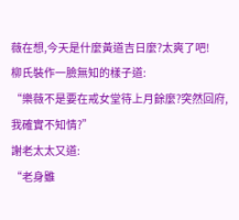薇在想,今天是什麼黃道吉日麼?太爽了吧!
柳氏裝作一臉無知的樣子道:
“樂薇不是要在戒女堂待上月餘麼?突然回府,我確實不知情?”
謝老太太又道:
“老身雖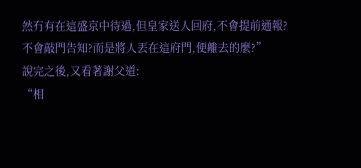然冇有在這盛京中待過,但皇家送人回府,不會提前通報?不會敲門告知?而是將人丟在這府門,便離去的麼?”
說完之後,又看著謝父道:
“相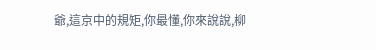爺,這京中的規矩,你最懂,你來說說,柳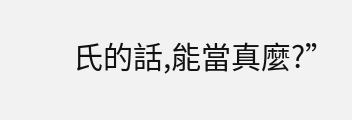氏的話,能當真麼?”